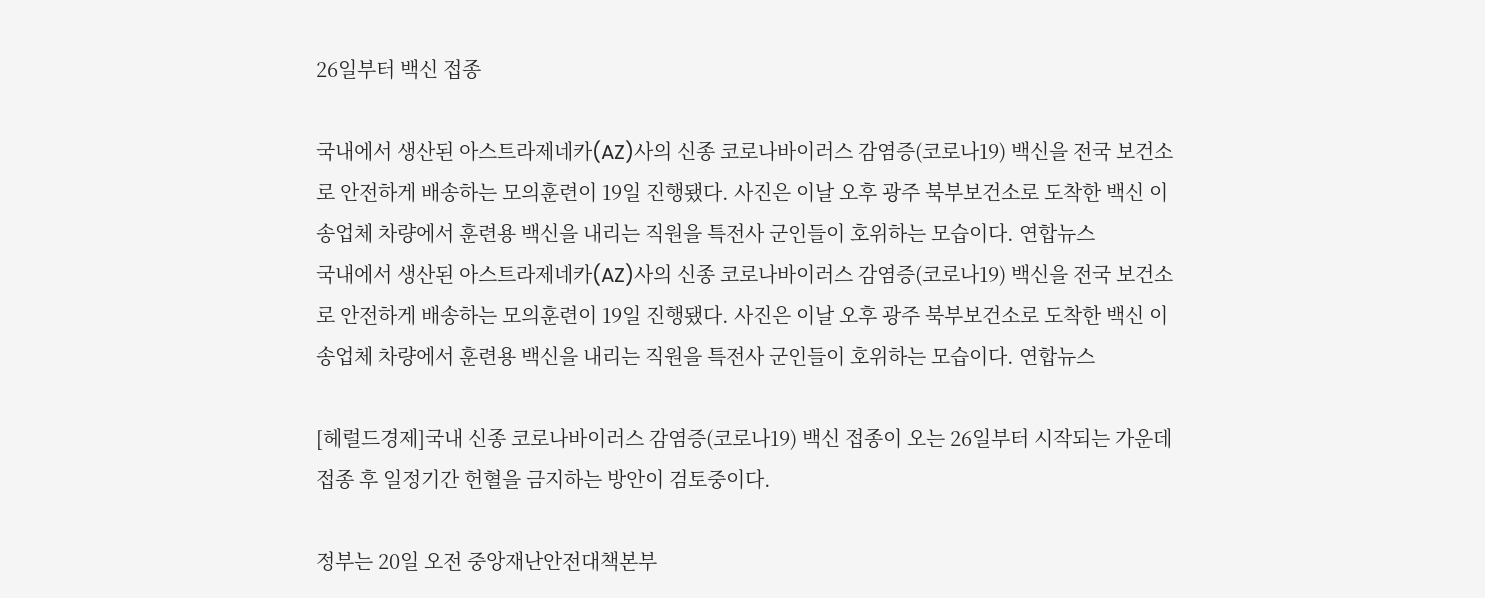26일부터 백신 접종

국내에서 생산된 아스트라제네카(AZ)사의 신종 코로나바이러스 감염증(코로나19) 백신을 전국 보건소로 안전하게 배송하는 모의훈련이 19일 진행됐다. 사진은 이날 오후 광주 북부보건소로 도착한 백신 이송업체 차량에서 훈련용 백신을 내리는 직원을 특전사 군인들이 호위하는 모습이다. 연합뉴스
국내에서 생산된 아스트라제네카(AZ)사의 신종 코로나바이러스 감염증(코로나19) 백신을 전국 보건소로 안전하게 배송하는 모의훈련이 19일 진행됐다. 사진은 이날 오후 광주 북부보건소로 도착한 백신 이송업체 차량에서 훈련용 백신을 내리는 직원을 특전사 군인들이 호위하는 모습이다. 연합뉴스

[헤럴드경제]국내 신종 코로나바이러스 감염증(코로나19) 백신 접종이 오는 26일부터 시작되는 가운데 접종 후 일정기간 헌혈을 금지하는 방안이 검토중이다.

정부는 20일 오전 중앙재난안전대책본부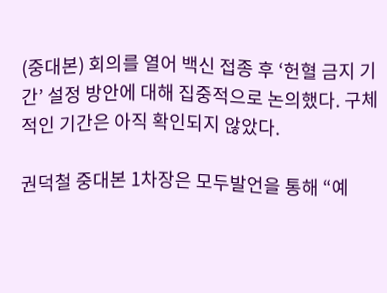(중대본) 회의를 열어 백신 접종 후 ‘헌혈 금지 기간’ 설정 방안에 대해 집중적으로 논의했다. 구체적인 기간은 아직 확인되지 않았다.

권덕철 중대본 1차장은 모두발언을 통해 “예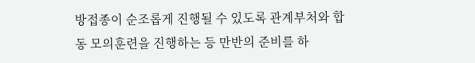방접종이 순조롭게 진행될 수 있도록 관계부처와 합동 모의훈련을 진행하는 등 만반의 준비를 하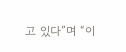고 있다”며 “이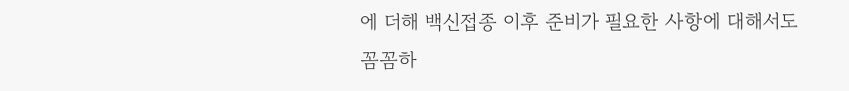에 더해 백신접종 이후 준비가 필요한 사항에 대해서도 꼼꼼하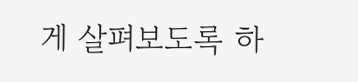게 살펴보도록 하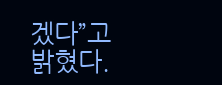겠다”고 밝혔다.